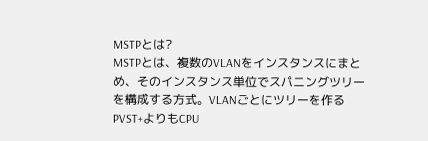MSTPとは?
MSTPとは、複数のVLANをインスタンスにまとめ、そのインスタンス単位でスパニングツリーを構成する方式。VLANごとにツリーを作るPVST+よりもCPU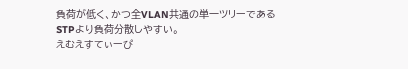負荷が低く、かつ全VLAN共通の単一ツリーであるSTPより負荷分散しやすい。
えむえすてぃーぴ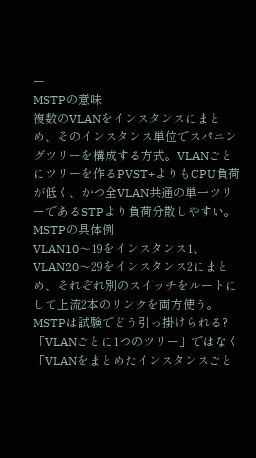ー
MSTPの意味
複数のVLANをインスタンスにまとめ、そのインスタンス単位でスパニングツリーを構成する方式。VLANごとにツリーを作るPVST+よりもCPU負荷が低く、かつ全VLAN共通の単一ツリーであるSTPより負荷分散しやすい。
MSTPの具体例
VLAN10〜19をインスタンス1、VLAN20〜29をインスタンス2にまとめ、それぞれ別のスイッチをルートにして上流2本のリンクを両方使う。
MSTPは試験でどう引っ掛けられる?
「VLANごとに1つのツリー」ではなく「VLANをまとめたインスタンスごと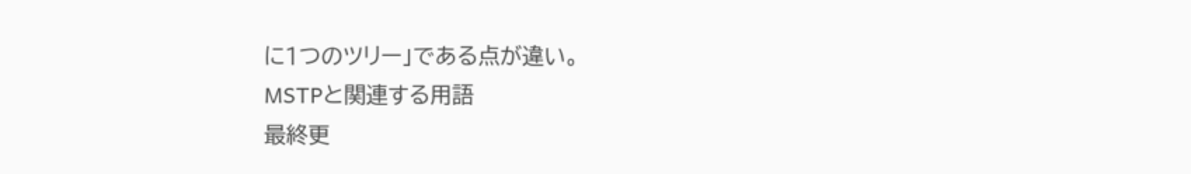に1つのツリー」である点が違い。
MSTPと関連する用語
最終更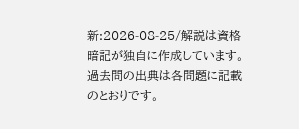新:2026-08-25/解説は資格暗記が独自に作成しています。 過去問の出典は各問題に記載のとおりです。